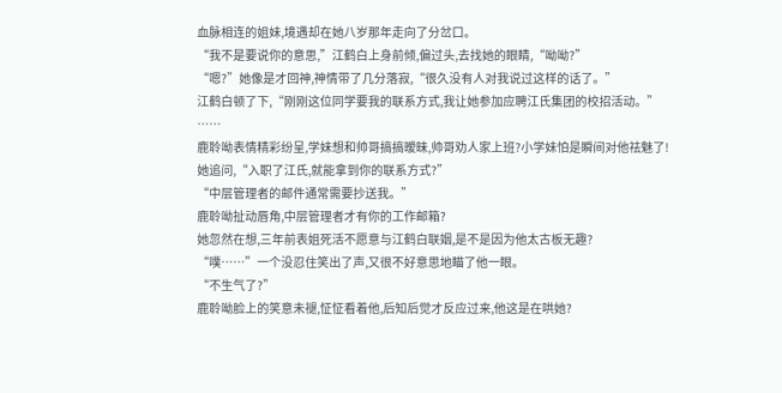血脉相连的姐妹,境遇却在她八岁那年走向了分岔口。
“我不是要说你的意思,”江鹤白上身前倾,偏过头,去找她的眼睛,“呦呦?”
“嗯?”她像是才回神,神情带了几分落寂,“很久没有人对我说过这样的话了。”
江鹤白顿了下,“刚刚这位同学要我的联系方式,我让她参加应聘江氏集团的校招活动。”
……
鹿聆呦表情精彩纷呈,学妹想和帅哥搞搞暧昧,帅哥劝人家上班?小学妹怕是瞬间对他祛魅了!
她追问,“入职了江氏,就能拿到你的联系方式?”
“中层管理者的邮件通常需要抄送我。”
鹿聆呦扯动唇角,中层管理者才有你的工作邮箱?
她忽然在想,三年前表姐死活不愿意与江鹤白联姻,是不是因为他太古板无趣?
“噗……”一个没忍住笑出了声,又很不好意思地瞄了他一眼。
“不生气了?”
鹿聆呦脸上的笑意未褪,怔怔看着他,后知后觉才反应过来,他这是在哄她?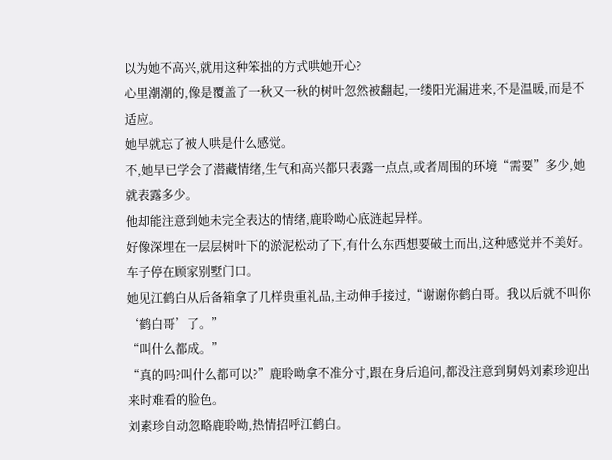以为她不高兴,就用这种笨拙的方式哄她开心?
心里潮潮的,像是覆盖了一秋又一秋的树叶忽然被翻起,一缕阳光漏进来,不是温暖,而是不适应。
她早就忘了被人哄是什么感觉。
不,她早已学会了潜藏情绪,生气和高兴都只表露一点点,或者周围的环境“需要”多少,她就表露多少。
他却能注意到她未完全表达的情绪,鹿聆呦心底涟起异样。
好像深埋在一层层树叶下的淤泥松动了下,有什么东西想要破土而出,这种感觉并不美好。
车子停在顾家别墅门口。
她见江鹤白从后备箱拿了几样贵重礼品,主动伸手接过,“谢谢你鹤白哥。我以后就不叫你‘鹤白哥’了。”
“叫什么都成。”
“真的吗?叫什么都可以?”鹿聆呦拿不准分寸,跟在身后追问,都没注意到舅妈刘素珍迎出来时难看的脸色。
刘素珍自动忽略鹿聆呦,热情招呼江鹤白。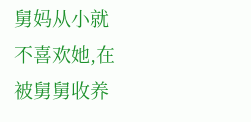舅妈从小就不喜欢她,在被舅舅收养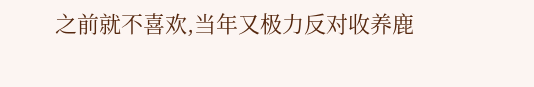之前就不喜欢,当年又极力反对收养鹿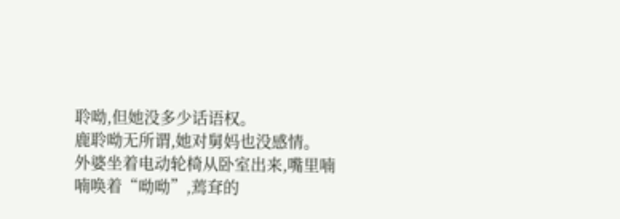聆呦,但她没多少话语权。
鹿聆呦无所谓,她对舅妈也没感情。
外婆坐着电动轮椅从卧室出来,嘴里喃喃唤着“呦呦”,蔫耷的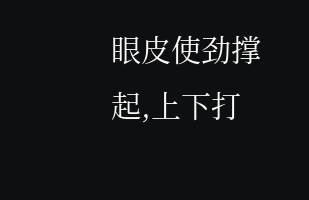眼皮使劲撑起,上下打